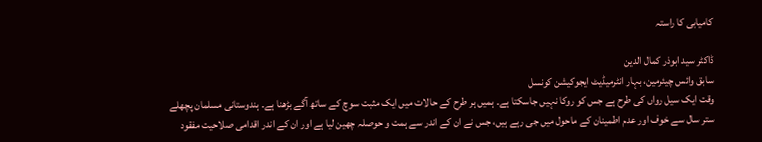کامیابی کا راستہ

ڈاکٹر سید ابوذر کمال الدین
سابق وائس چیئرمین، بہار انٹرمیڈیٹ ایجوکیشن کونسل
وقت ایک سیل رواں کی طرح ہے جس کو روکا نہیں جاسکتا ہے۔ ہمیں ہر طرح کے حالات میں ایک مثبت سوچ کے ساتھ آگے بڑھنا ہے۔ ہندوستانی مسلمان پچھلے ستر سال سے خوف اور عدم اطمینان کے ماحول میں جی رہے ہیں، جس نے ان کے اندر سے ہمت و حوصلہ چھین لیا ہے اور ان کے اندر اقدامی صلاحیت مفقود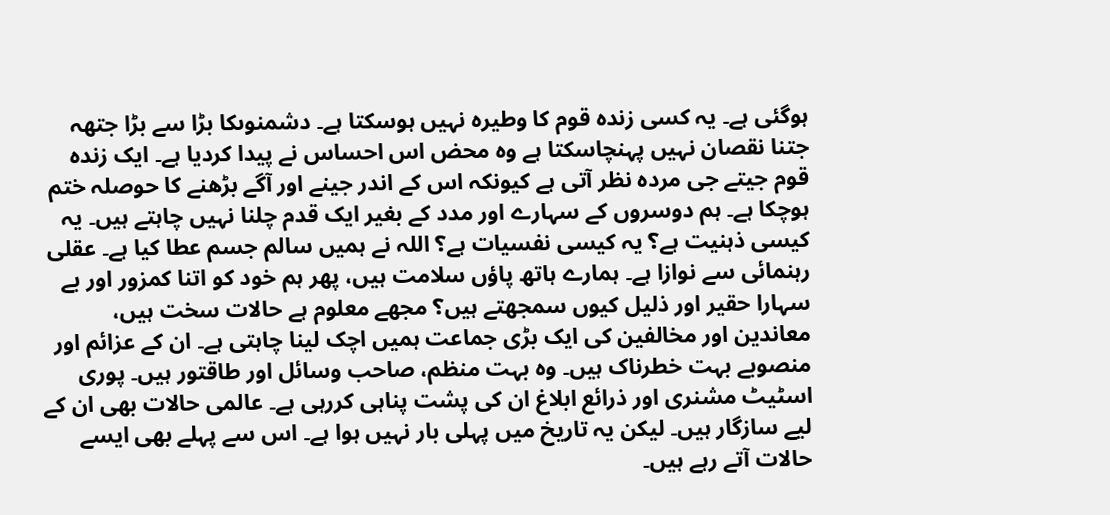ہوگئی ہے۔ یہ کسی زندہ قوم کا وطیرہ نہیں ہوسکتا ہے۔ دشمنوںکا بڑا سے بڑا جتھہ جتنا نقصان نہیں پہنچاسکتا ہے وہ محض اس احساس نے پیدا کردیا ہے۔ ایک زندہ قوم جیتے جی مردہ نظر آتی ہے کیونکہ اس کے اندر جینے اور آگے بڑھنے کا حوصلہ ختم ہوچکا ہے۔ ہم دوسروں کے سہارے اور مدد کے بغیر ایک قدم چلنا نہیں چاہتے ہیں۔ یہ کیسی ذہنیت ہے؟ یہ کیسی نفسیات ہے؟ اللہ نے ہمیں سالم جسم عطا کیا ہے۔ عقلی رہنمائی سے نوازا ہے۔ ہمارے ہاتھ پاؤں سلامت ہیں، پھر ہم خود کو اتنا کمزور اور بے سہارا حقیر اور ذلیل کیوں سمجھتے ہیں؟ مجھے معلوم ہے حالات سخت ہیں، معاندین اور مخالفین کی ایک بڑی جماعت ہمیں اچک لینا چاہتی ہے۔ ان کے عزائم اور منصوبے بہت خطرناک ہیں۔ وہ بہت منظم، صاحب وسائل اور طاقتور ہیں۔ پوری اسٹیٹ مشنری اور ذرائع ابلاغ ان کی پشت پناہی کررہی ہے۔ عالمی حالات بھی ان کے لیے سازگار ہیں۔ لیکن یہ تاریخ میں پہلی بار نہیں ہوا ہے۔ اس سے پہلے بھی ایسے حالات آتے رہے ہیں۔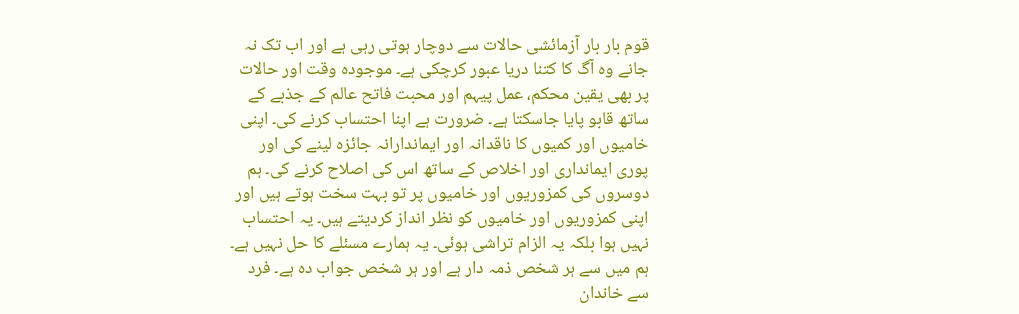قوم بار بار آزمائشی حالات سے دوچار ہوتی رہی ہے اور اب تک نہ جانے وہ آگ کا کتنا دریا عبور کرچکی ہے۔ موجودہ وقت اور حالات پر بھی یقین محکم، عمل پیہم اور محبت فاتح عالم کے جذبے کے ساتھ قابو پایا جاسکتا ہے۔ ضرورت ہے اپنا احتساب کرنے کی۔ اپنی خامیوں اور کمیوں کا ناقدانہ اور ایماندارانہ جائزہ لینے کی اور پوری ایمانداری اور اخلاص کے ساتھ اس کی اصلاح کرنے کی۔ ہم دوسروں کی کمزوریوں اور خامیوں پر تو بہت سخت ہوتے ہیں اور اپنی کمزوریوں اور خامیوں کو نظر انداز کردیتے ہیں۔ یہ احتساب نہیں ہوا بلکہ یہ الزام تراشی ہوئی۔ یہ ہمارے مسئلے کا حل نہیں ہے۔ ہم میں سے ہر شخص ذمہ دار ہے اور ہر شخص جواب دہ ہے۔ فرد سے خاندان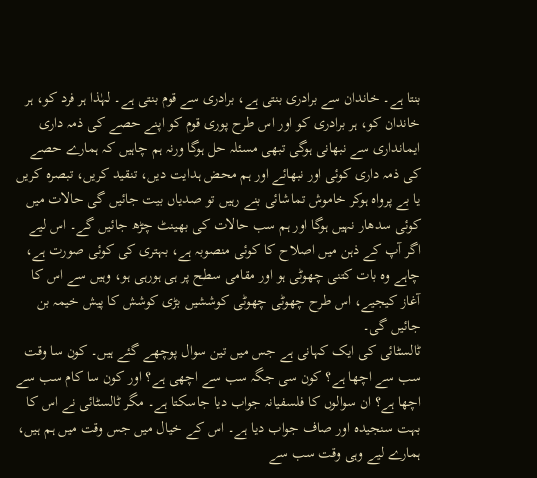بنتا ہے۔ خاندان سے برادری بنتی ہے، برادری سے قوم بنتی ہے۔ لہٰذا ہر فرد کو، ہر خاندان کو، ہر برادری کو اور اس طرح پوری قوم کو اپنے حصے کی ذمہ داری ایمانداری سے نبھانی ہوگی تبھی مسئلہ حل ہوگا ورنہ ہم چاہیں کہ ہمارے حصے کی ذمہ داری کوئی اور نبھائے اور ہم محض ہدایت دیں، تنقید کریں، تبصرہ کریں یا بے پرواہ ہوکر خاموش تماشائی بنے رہیں تو صدیاں بیت جائیں گی حالات میں کوئی سدھار نہیں ہوگا اور ہم سب حالات کی بھینٹ چڑھ جائیں گے۔ اس لیے اگر آپ کے ذہن میں اصلاح کا کوئی منصوبہ ہے، بہتری کی کوئی صورت ہے، چاہے وہ بات کتنی چھوٹی ہو اور مقامی سطح پر ہی ہورہی ہو، وہیں سے اس کا آغاز کیجیے، اس طرح چھوٹی چھوٹی کوششیں بڑی کوشش کا پیش خیمہ بن جائیں گی۔
ٹالسٹائی کی ایک کہانی ہے جس میں تین سوال پوچھے گئے ہیں۔ کون سا وقت سب سے اچھا ہے؟ کون سی جگہ سب سے اچھی ہے؟ اور کون سا کام سب سے اچھا ہے؟ ان سوالوں کا فلسفیانہ جواب دیا جاسکتا ہے۔ مگر ٹالسٹائی نے اس کا بہت سنجیدہ اور صاف جواب دیا ہے۔ اس کے خیال میں جس وقت میں ہم ہیں، ہمارے لیے وہی وقت سب سے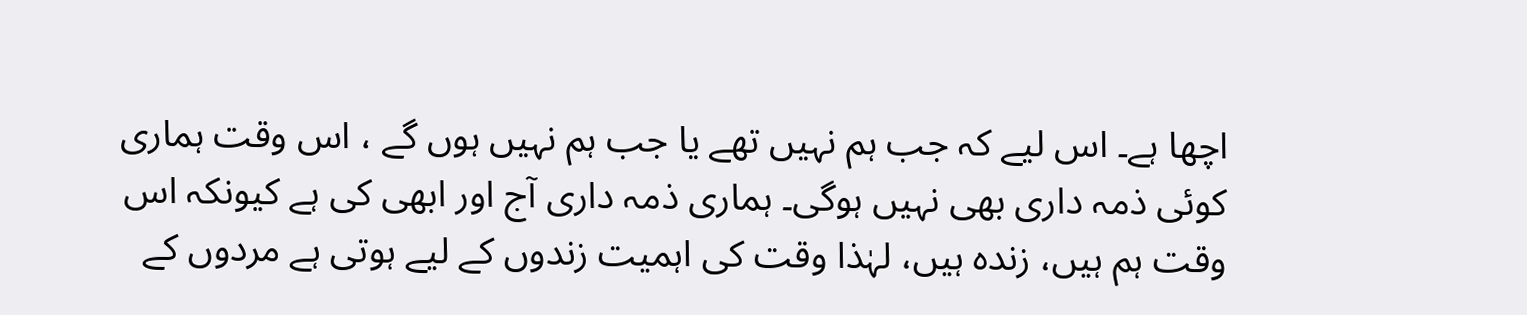اچھا ہے۔ اس لیے کہ جب ہم نہیں تھے یا جب ہم نہیں ہوں گے ، اس وقت ہماری کوئی ذمہ داری بھی نہیں ہوگی۔ ہماری ذمہ داری آج اور ابھی کی ہے کیونکہ اس وقت ہم ہیں، زندہ ہیں، لہٰذا وقت کی اہمیت زندوں کے لیے ہوتی ہے مردوں کے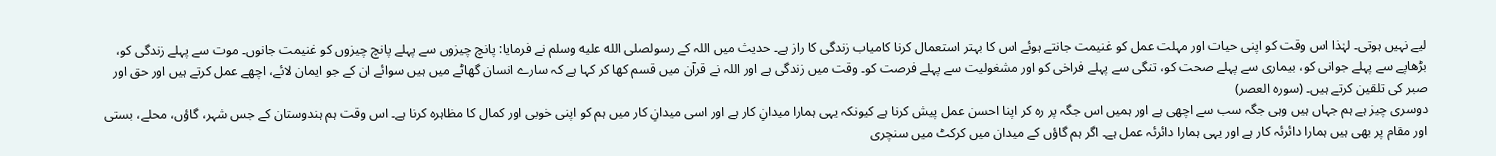لیے نہیں ہوتی۔ لہٰذا اس وقت کو اپنی حیات اور مہلت عمل کو غنیمت جانتے ہوئے اس کا بہتر استعمال کرنا کامیاب زندگی کا راز ہے۔ حدیث میں اللہ کے رسولصلى الله عليه وسلم نے فرمایا: پانچ چیزوں سے پہلے پانچ چیزوں کو غنیمت جانوں۔ موت سے پہلے زندگی کو، بڑھاپے سے پہلے جوانی کو، بیماری سے پہلے صحت کو، تنگی سے پہلے فراخی کو اور مشغولیت سے پہلے فرصت کو۔ وقت میں زندگی ہے اور اللہ نے قرآن میں قسم کھا کر کہا ہے کہ سارے انسان گھاٹے میں ہیں سوائے ان کے جو ایمان لائے، اچھے عمل کرتے ہیں اور حق اور صبر کی تلقین کرتے ہیں۔ (سورہ العصر)
دوسری چیز ہے ہم جہاں ہیں وہی جگہ سب سے اچھی ہے اور ہمیں اس جگہ پر رہ کر اپنا احسن عمل پیش کرنا ہے کیونکہ یہی ہمارا میدانِ کار ہے اور اسی میدانِ کار میں ہم کو اپنی خوبی اور کمال کا مظاہرہ کرنا ہے۔ اس وقت ہم ہندوستان کے جس شہر، گاؤں، محلے، بستی اور مقام پر بھی ہیں ہمارا دائرئہ کار ہے اور یہی ہمارا دائرئہ عمل ہے۔ اگر ہم گاؤں کے میدان میں کرکٹ میں سنچری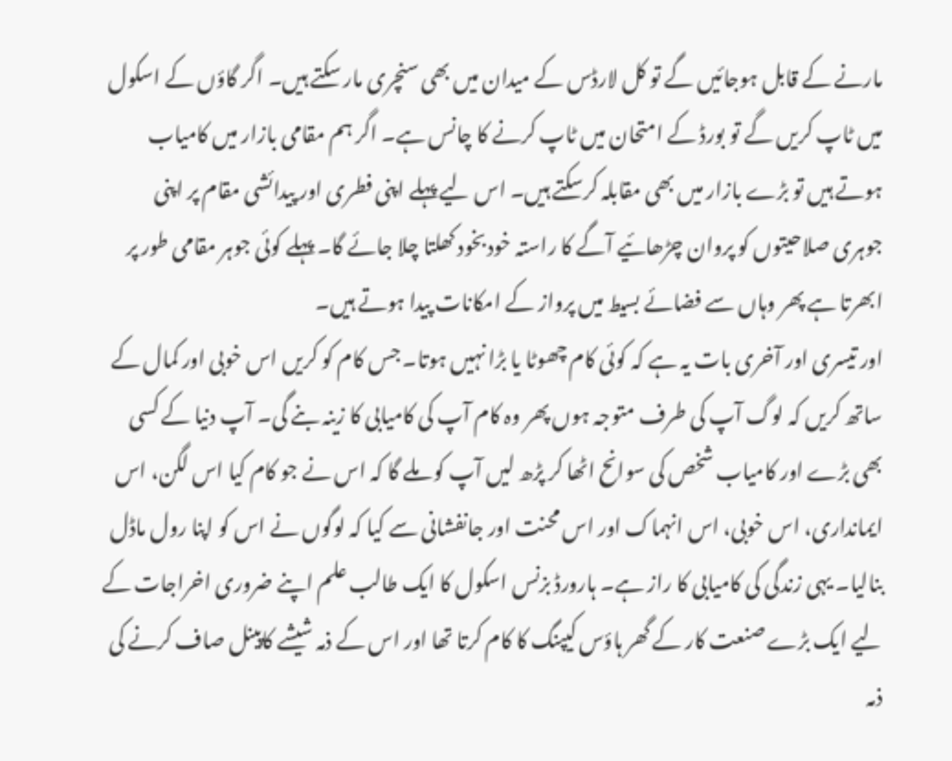مارنے کے قابل ہوجائیں گے تو کل لارڈس کے میدان میں بھی سنچری مار سکتے ہیں۔ اگر گاؤں کے اسکول میں ٹاپ کریں گے تو بورڈ کے امتحان میں ٹاپ کرنے کا چانس ہے۔ اگر ہم مقامی بازار میں کامیاب ہوتے ہیں تو بڑے بازار میں بھی مقابلہ کرسکتے ہیں۔ اس لیے پہلے اپنی فطری اور پیدائشی مقام پر اپنی جوہری صلاحیتوں کو پروان چڑھائیے آگے کا راستہ خودبخود کھلتا چلا جائے گا۔ پہلے کوئی جوہر مقامی طور پر ابھرتا ہے پھر وہاں سے فضائے بسیط میں پرواز کے امکانات پیدا ہوتے ہیں۔
اور تیسری اور آخری بات یہ ہے کہ کوئی کام چھوٹا یا بڑا نہیں ہوتا۔ جس کام کو کریں اس خوبی اور کمال کے ساتھ کریں کہ لوگ آپ کی طرف متوجہ ہوں پھر وہ کام آپ کی کامیابی کا زینہ بنے گی۔ آپ دنیا کے کسی بھی بڑے اور کامیاب شخص کی سوانح اٹھا کر پڑھ لیں آپ کو ملے گا کہ اس نے جو کام کیا اس لگن، اس ایمانداری، اس خوبی، اس انہماک اور اس محنت اور جانفشانی سے کیا کہ لوگوں نے اس کو اپنا رول ماڈل بنالیا۔ یہی زندگی کی کامیابی کا راز ہے۔ ہارورڈ بزنس اسکول کا ایک طالب علم اپنے ضروری اخراجات کے لیے ایک بڑے صنعت کار کے گھر ہاؤس کیپنگ کا کام کرتا تھا اور اس کے ذمہ شیشے کاپینل صاف کرنے کی ذمہ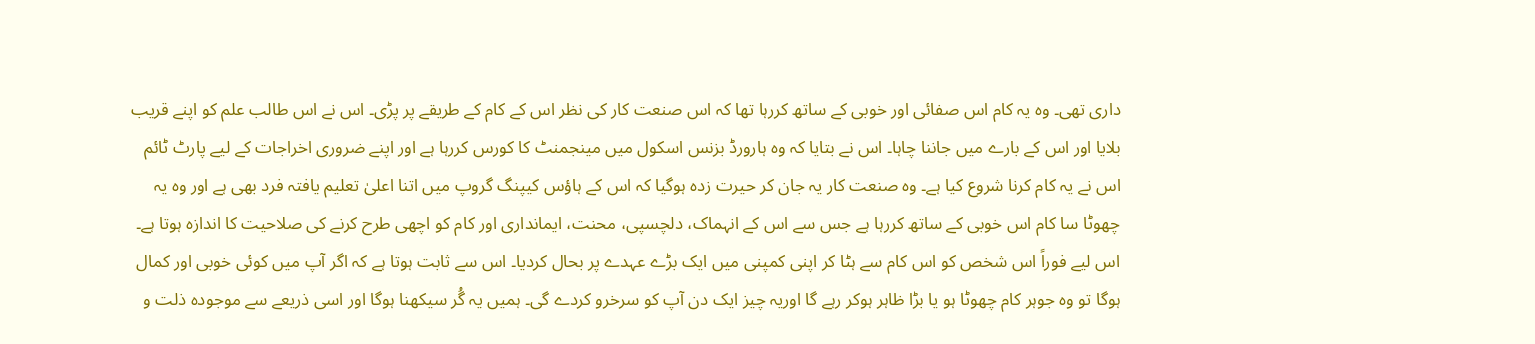داری تھی۔ وہ یہ کام اس صفائی اور خوبی کے ساتھ کررہا تھا کہ اس صنعت کار کی نظر اس کے کام کے طریقے پر پڑی۔ اس نے اس طالب علم کو اپنے قریب بلایا اور اس کے بارے میں جاننا چاہا۔ اس نے بتایا کہ وہ ہارورڈ بزنس اسکول میں مینجمنٹ کا کورس کررہا ہے اور اپنے ضروری اخراجات کے لیے پارٹ ٹائم اس نے یہ کام کرنا شروع کیا ہے۔ وہ صنعت کار یہ جان کر حیرت زدہ ہوگیا کہ اس کے ہاؤس کیپنگ گروپ میں اتنا اعلیٰ تعلیم یافتہ فرد بھی ہے اور وہ یہ چھوٹا سا کام اس خوبی کے ساتھ کررہا ہے جس سے اس کے انہماک، دلچسپی، محنت، ایمانداری اور کام کو اچھی طرح کرنے کی صلاحیت کا اندازہ ہوتا ہے۔ اس لیے فوراً اس شخص کو اس کام سے ہٹا کر اپنی کمپنی میں ایک بڑے عہدے پر بحال کردیا۔ اس سے ثابت ہوتا ہے کہ اگر آپ میں کوئی خوبی اور کمال ہوگا تو وہ جوہر کام چھوٹا ہو یا بڑا ظاہر ہوکر رہے گا اوریہ چیز ایک دن آپ کو سرخرو کردے گی۔ ہمیں یہ گُر سیکھنا ہوگا اور اسی ذریعے سے موجودہ ذلت و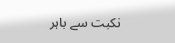نکبت سے باہر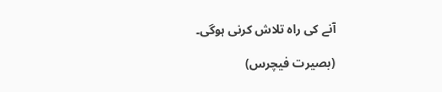آنے کی راہ تلاش کرنی ہوگی۔

(بصیرت فیچرس)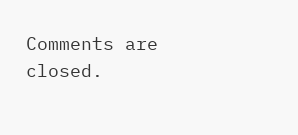Comments are closed.